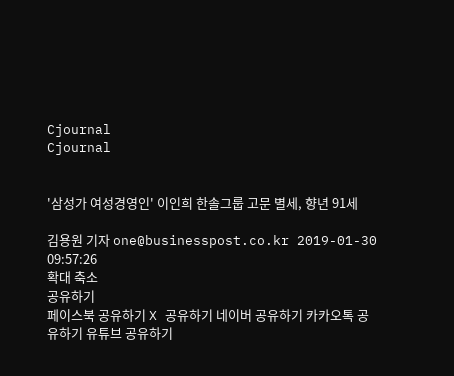Cjournal
Cjournal


'삼성가 여성경영인' 이인희 한솔그룹 고문 별세, 향년 91세

김용원 기자 one@businesspost.co.kr 2019-01-30 09:57:26
확대 축소
공유하기
페이스북 공유하기 X 공유하기 네이버 공유하기 카카오톡 공유하기 유튜브 공유하기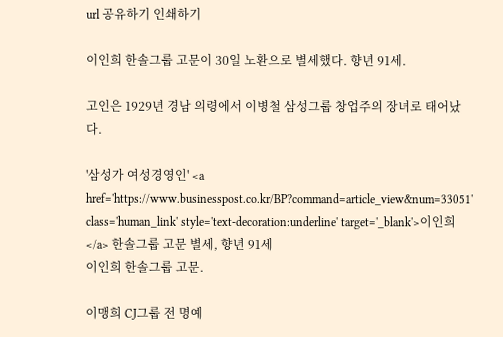url 공유하기 인쇄하기

이인희 한솔그룹 고문이 30일 노환으로 별세했다. 향년 91세.

고인은 1929년 경남 의령에서 이병철 삼성그룹 창업주의 장녀로 태어났다.

'삼성가 여성경영인' <a href='https://www.businesspost.co.kr/BP?command=article_view&num=33051' class='human_link' style='text-decoration:underline' target='_blank'>이인희</a> 한솔그룹 고문 별세, 향년 91세
이인희 한솔그룹 고문.

이맹희 CJ그룹 전 명예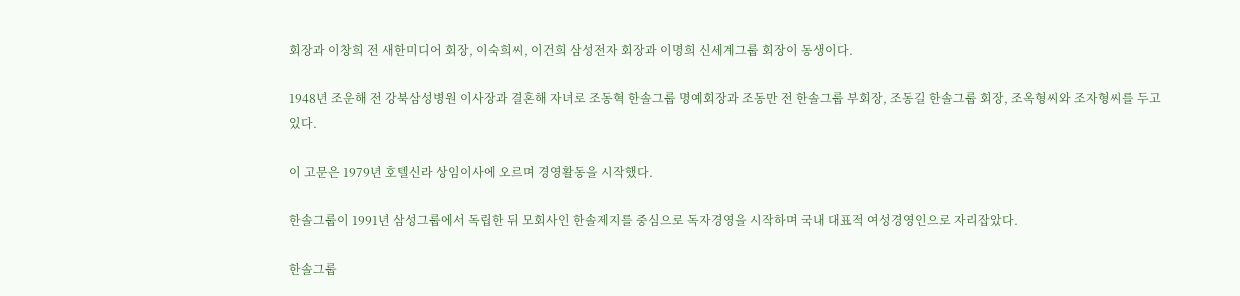회장과 이창희 전 새한미디어 회장, 이숙희씨, 이건희 삼성전자 회장과 이명희 신세계그룹 회장이 동생이다.

1948년 조운해 전 강북삼성병원 이사장과 결혼해 자녀로 조동혁 한솔그룹 명예회장과 조동만 전 한솔그룹 부회장, 조동길 한솔그룹 회장, 조옥형씨와 조자형씨를 두고 있다.

이 고문은 1979년 호텔신라 상임이사에 오르며 경영활동을 시작했다.

한솔그룹이 1991년 삼성그룹에서 독립한 뒤 모회사인 한솔제지를 중심으로 독자경영을 시작하며 국내 대표적 여성경영인으로 자리잡았다.

한솔그룹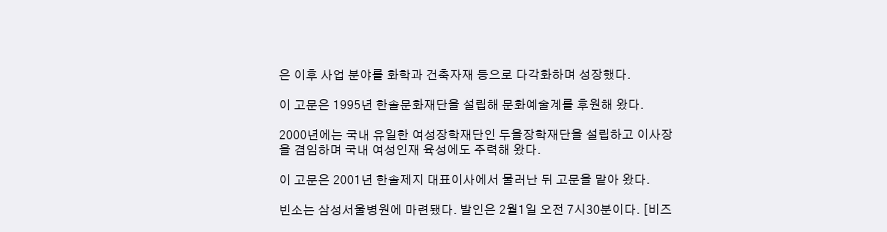은 이후 사업 분야를 화학과 건축자재 등으로 다각화하며 성장했다.

이 고문은 1995년 한솔문화재단을 설립해 문화예술계를 후원해 왔다.

2000년에는 국내 유일한 여성장학재단인 두을장학재단을 설립하고 이사장을 겸임하며 국내 여성인재 육성에도 주력해 왔다.

이 고문은 2001년 한솔제지 대표이사에서 물러난 뒤 고문을 맡아 왔다.

빈소는 삼성서울병원에 마련됐다. 발인은 2월1일 오전 7시30분이다. [비즈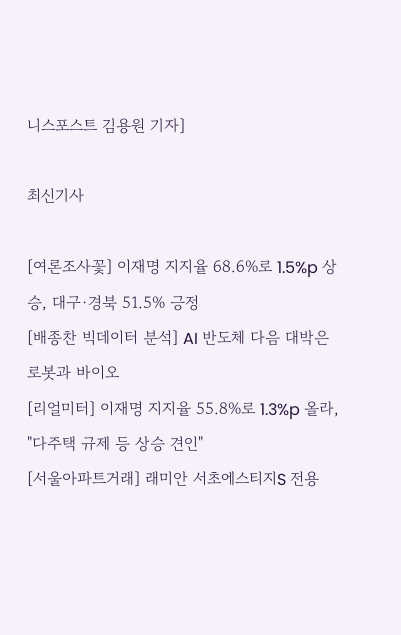니스포스트 김용원 기자]

최신기사

[여론조사꽃] 이재명 지지율 68.6%로 1.5%p 상승, 대구·경북 51.5% 긍정
[배종찬 빅데이터 분석] AI 반도체 다음 대박은 로봇과 바이오
[리얼미터] 이재명 지지율 55.8%로 1.3%p 올라, "다주택 규제 등 상승 견인"
[서울아파트거래] 래미안 서초에스티지S 전용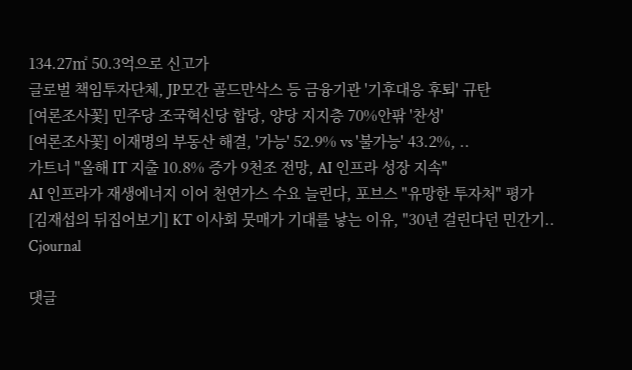134.27㎡ 50.3억으로 신고가
글로벌 책임투자단체, JP모간 골드만삭스 등 금융기관 '기후대응 후퇴' 규탄
[여론조사꽃] 민주당 조국혁신당 합당, 양당 지지층 70%안팎 '찬성'
[여론조사꽃] 이재명의 부동산 해결, '가능' 52.9% vs '불가능' 43.2%, ..
가트너 "올해 IT 지출 10.8% 증가 9천조 전망, AI 인프라 성장 지속"
AI 인프라가 재생에너지 이어 천연가스 수요 늘린다, 포브스 "유망한 투자처" 평가
[김재섭의 뒤집어보기] KT 이사회 뭇매가 기대를 낳는 이유, "30년 걸린다던 민간기..
Cjournal

댓글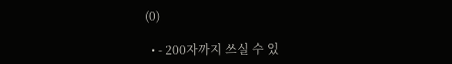(0)

  • - 200자까지 쓰실 수 있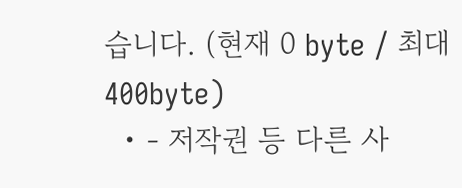습니다. (현재 0 byte / 최대 400byte)
  • - 저작권 등 다른 사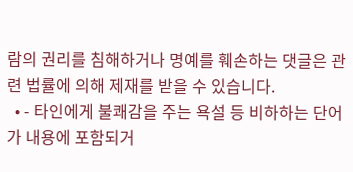람의 권리를 침해하거나 명예를 훼손하는 댓글은 관련 법률에 의해 제재를 받을 수 있습니다.
  • - 타인에게 불쾌감을 주는 욕설 등 비하하는 단어가 내용에 포함되거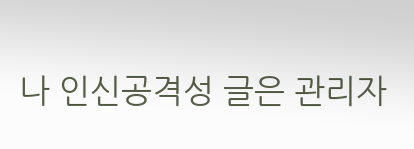나 인신공격성 글은 관리자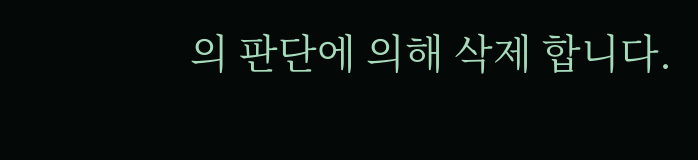의 판단에 의해 삭제 합니다.